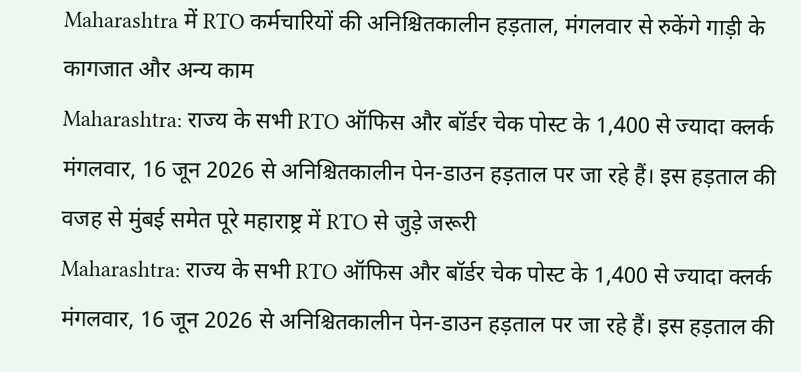Maharashtra में RTO कर्मचारियों की अनिश्चितकालीन हड़ताल, मंगलवार से रुकेंगे गाड़ी के कागजात और अन्य काम
Maharashtra: राज्य के सभी RTO ऑफिस और बॉर्डर चेक पोस्ट के 1,400 से ज्यादा क्लर्क मंगलवार, 16 जून 2026 से अनिश्चितकालीन पेन-डाउन हड़ताल पर जा रहे हैं। इस हड़ताल की वजह से मुंबई समेत पूरे महाराष्ट्र में RTO से जुड़े जरूरी
Maharashtra: राज्य के सभी RTO ऑफिस और बॉर्डर चेक पोस्ट के 1,400 से ज्यादा क्लर्क मंगलवार, 16 जून 2026 से अनिश्चितकालीन पेन-डाउन हड़ताल पर जा रहे हैं। इस हड़ताल की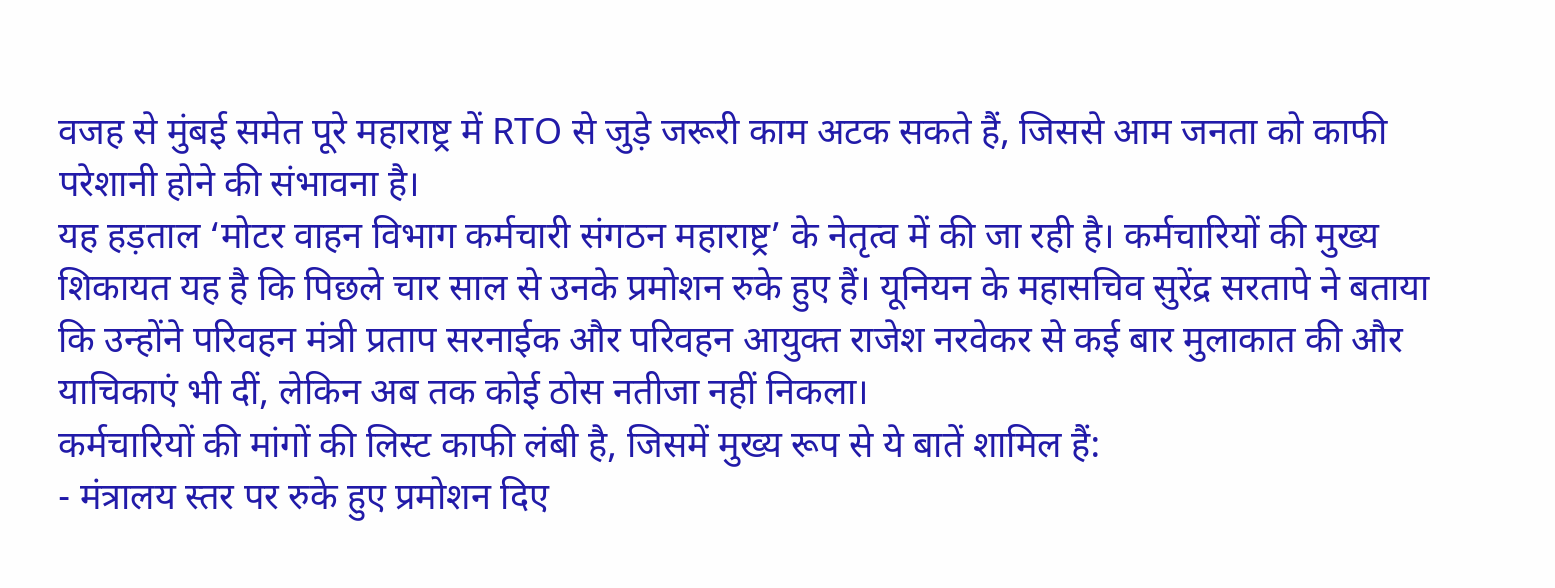वजह से मुंबई समेत पूरे महाराष्ट्र में RTO से जुड़े जरूरी काम अटक सकते हैं, जिससे आम जनता को काफी परेशानी होने की संभावना है।
यह हड़ताल ‘मोटर वाहन विभाग कर्मचारी संगठन महाराष्ट्र’ के नेतृत्व में की जा रही है। कर्मचारियों की मुख्य शिकायत यह है कि पिछले चार साल से उनके प्रमोशन रुके हुए हैं। यूनियन के महासचिव सुरेंद्र सरतापे ने बताया कि उन्होंने परिवहन मंत्री प्रताप सरनाईक और परिवहन आयुक्त राजेश नरवेकर से कई बार मुलाकात की और याचिकाएं भी दीं, लेकिन अब तक कोई ठोस नतीजा नहीं निकला।
कर्मचारियों की मांगों की लिस्ट काफी लंबी है, जिसमें मुख्य रूप से ये बातें शामिल हैं:
- मंत्रालय स्तर पर रुके हुए प्रमोशन दिए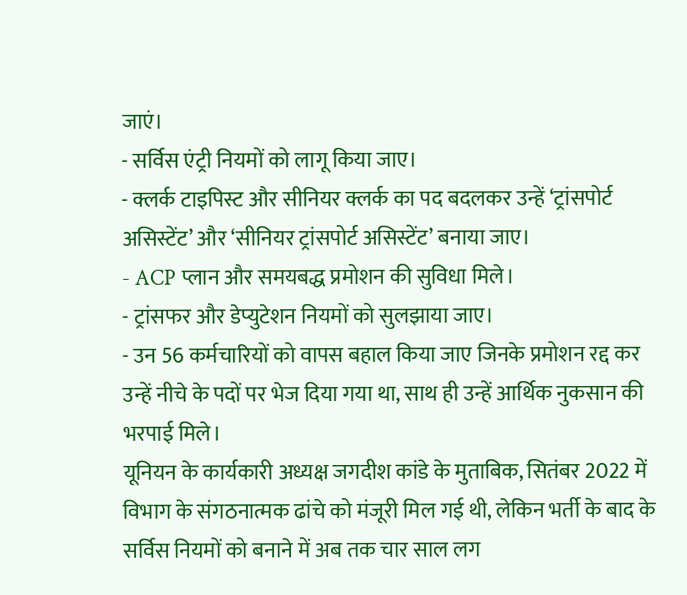जाएं।
- सर्विस एंट्री नियमों को लागू किया जाए।
- क्लर्क टाइपिस्ट और सीनियर क्लर्क का पद बदलकर उन्हें ‘ट्रांसपोर्ट असिस्टेंट’ और ‘सीनियर ट्रांसपोर्ट असिस्टेंट’ बनाया जाए।
- ACP प्लान और समयबद्ध प्रमोशन की सुविधा मिले।
- ट्रांसफर और डेप्युटेशन नियमों को सुलझाया जाए।
- उन 56 कर्मचारियों को वापस बहाल किया जाए जिनके प्रमोशन रद्द कर उन्हें नीचे के पदों पर भेज दिया गया था, साथ ही उन्हें आर्थिक नुकसान की भरपाई मिले।
यूनियन के कार्यकारी अध्यक्ष जगदीश कांडे के मुताबिक, सितंबर 2022 में विभाग के संगठनात्मक ढांचे को मंजूरी मिल गई थी, लेकिन भर्ती के बाद के सर्विस नियमों को बनाने में अब तक चार साल लग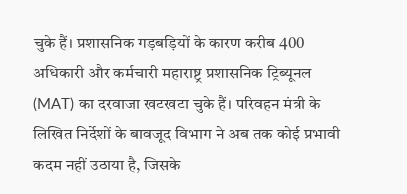चुके हैं। प्रशासनिक गड़बड़ियों के कारण करीब 400 अधिकारी और कर्मचारी महाराष्ट्र प्रशासनिक ट्रिब्यूनल (MAT) का दरवाजा खटखटा चुके हैं। परिवहन मंत्री के लिखित निर्देशों के बावजूद विभाग ने अब तक कोई प्रभावी कदम नहीं उठाया है, जिसके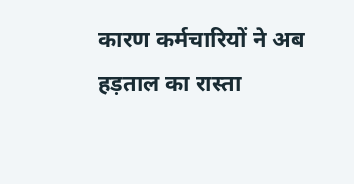कारण कर्मचारियों ने अब हड़ताल का रास्ता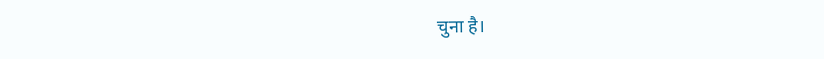चुना है।